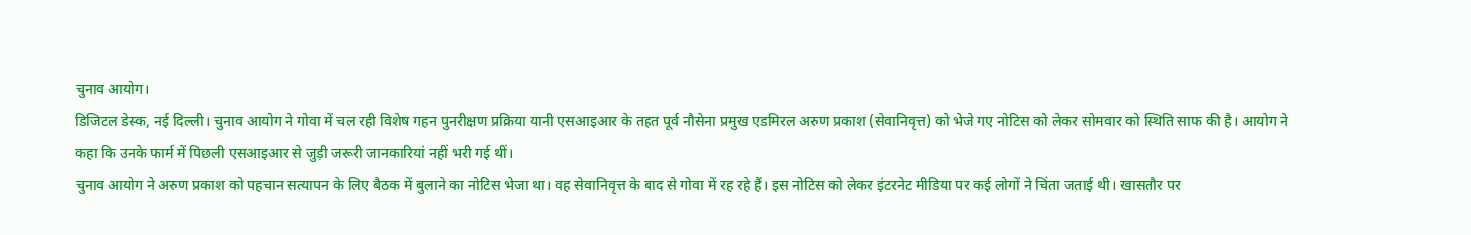चुनाव आयोग।
डिजिटल डेस्क, नई दिल्ली। चुनाव आयोग ने गोवा में चल रही विशेष गहन पुनरीक्षण प्रक्रिया यानी एसआइआर के तहत पूर्व नौसेना प्रमुख एडमिरल अरुण प्रकाश (सेवानिवृत्त) को भेजे गए नोटिस को लेकर सोमवार को स्थिति साफ की है। आयोग ने कहा कि उनके फार्म में पिछली एसआइआर से जुड़ी जरूरी जानकारियां नहीं भरी गई थीं।
चुनाव आयोग ने अरुण प्रकाश को पहचान सत्यापन के लिए बैठक में बुलाने का नोटिस भेजा था। वह सेवानिवृत्त के बाद से गोवा में रह रहे हैं। इस नोटिस को लेकर इंटरनेट मीडिया पर कई लोगों ने चिंता जताई थी। खासतौर पर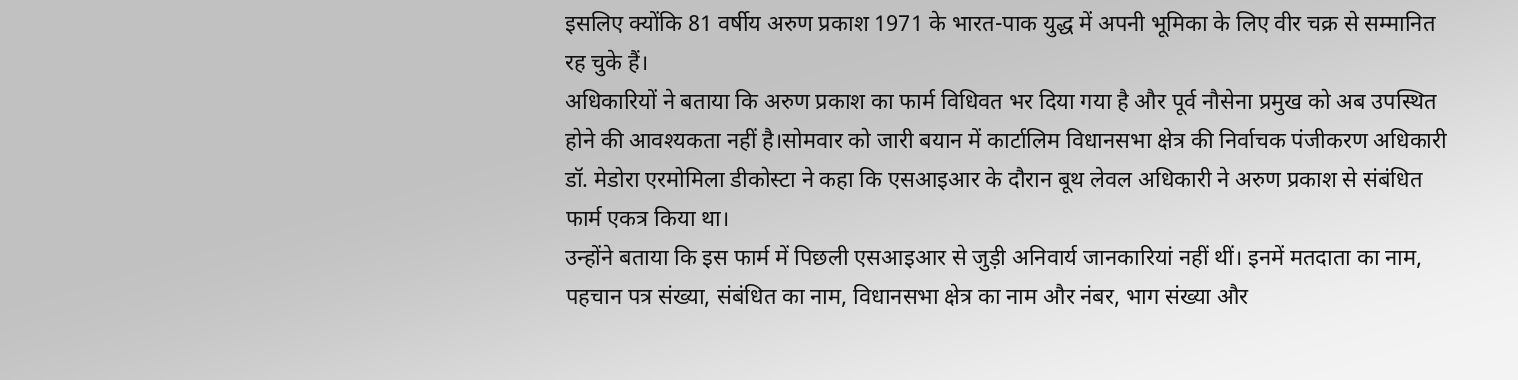इसलिए क्योंकि 81 वर्षीय अरुण प्रकाश 1971 के भारत-पाक युद्ध में अपनी भूमिका के लिए वीर चक्र से सम्मानित रह चुके हैं।
अधिकारियों ने बताया कि अरुण प्रकाश का फार्म विधिवत भर दिया गया है और पूर्व नौसेना प्रमुख को अब उपस्थित होने की आवश्यकता नहीं है।सोमवार को जारी बयान में कार्टालिम विधानसभा क्षेत्र की निर्वाचक पंजीकरण अधिकारी डॉ. मेडोरा एरमोमिला डीकोस्टा ने कहा कि एसआइआर के दौरान बूथ लेवल अधिकारी ने अरुण प्रकाश से संबंधित फार्म एकत्र किया था।
उन्होंने बताया कि इस फार्म में पिछली एसआइआर से जुड़ी अनिवार्य जानकारियां नहीं थीं। इनमें मतदाता का नाम, पहचान पत्र संख्या, संबंधित का नाम, विधानसभा क्षेत्र का नाम और नंबर, भाग संख्या और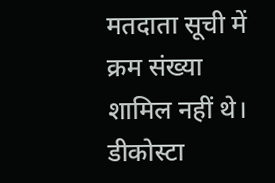मतदाता सूची में क्रम संख्या शामिल नहीं थे।
डीकोस्टा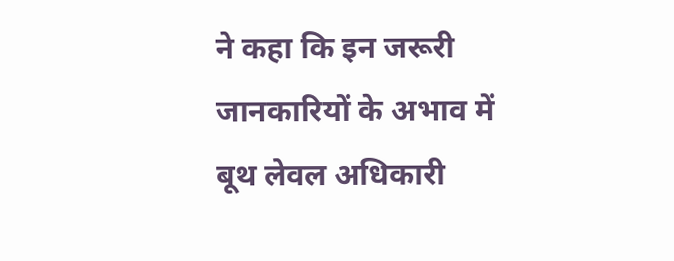ने कहा कि इन जरूरी जानकारियों के अभाव में बूथ लेवल अधिकारी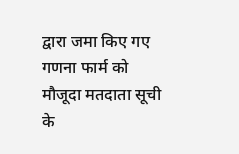द्वारा जमा किए गए गणना फार्म को मौजूदा मतदाता सूची के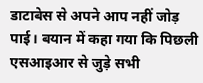डाटाबेस से अपने आप नहीं जोड़ पाई। बयान में कहा गया कि पिछली एसआइआर से जुड़े सभी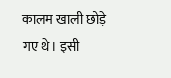कालम खाली छोड़े गए थे। इसी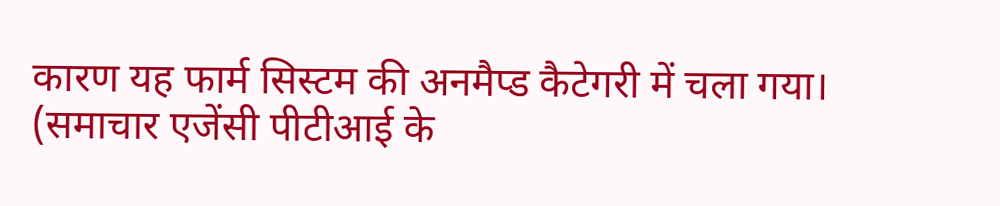कारण यह फार्म सिस्टम की अनमैप्ड कैटेगरी में चला गया।
(समाचार एजेंसी पीटीआई के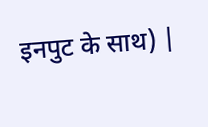इनपुट के साथ) |